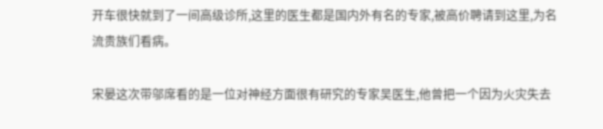开车很快就到了一间高级诊所,这里的医生都是国内外有名的专家,被高价聘请到这里,为名流贵族们看病。

宋晏这次带邬席看的是一位对神经方面很有研究的专家吴医生,他曾把一个因为火灾失去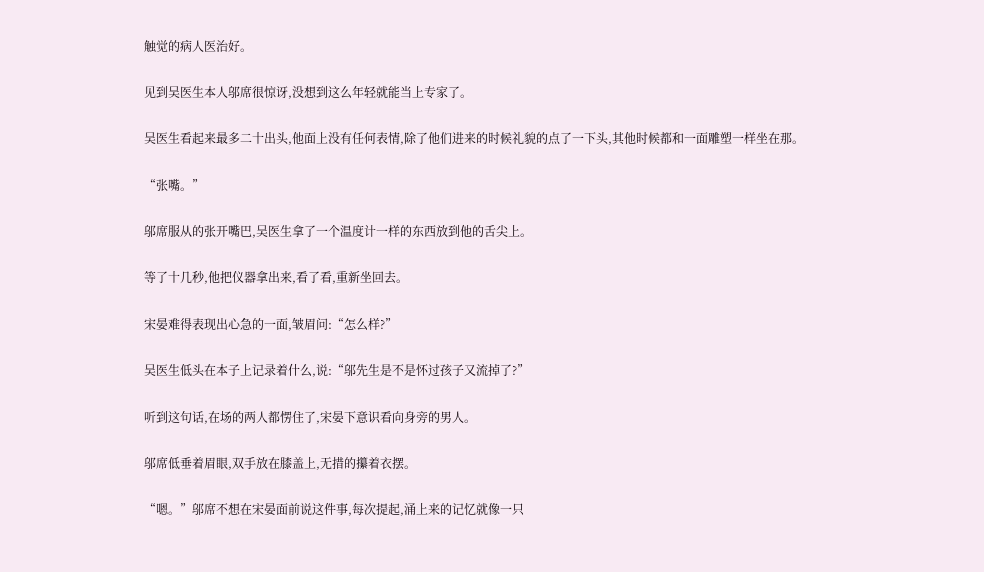触觉的病人医治好。

见到吴医生本人邬席很惊讶,没想到这么年轻就能当上专家了。

吴医生看起来最多二十出头,他面上没有任何表情,除了他们进来的时候礼貌的点了一下头,其他时候都和一面雕塑一样坐在那。

“张嘴。”

邬席服从的张开嘴巴,吴医生拿了一个温度计一样的东西放到他的舌尖上。

等了十几秒,他把仪器拿出来,看了看,重新坐回去。

宋晏难得表现出心急的一面,皱眉问:“怎么样?”

吴医生低头在本子上记录着什么,说:“邬先生是不是怀过孩子又流掉了?”

听到这句话,在场的两人都愣住了,宋晏下意识看向身旁的男人。

邬席低垂着眉眼,双手放在膝盖上,无措的攥着衣摆。

“嗯。”邬席不想在宋晏面前说这件事,每次提起,涌上来的记忆就像一只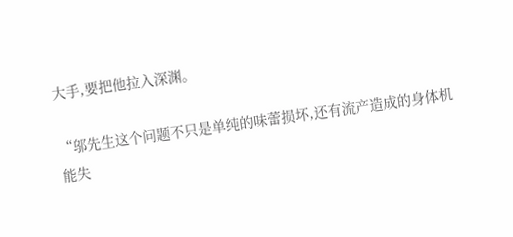大手,要把他拉入深渊。

“邬先生这个问题不只是单纯的味蕾损坏,还有流产造成的身体机能失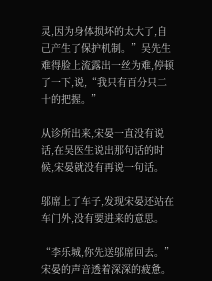灵,因为身体损坏的太大了,自己产生了保护机制。”吴先生难得脸上流露出一丝为难,停顿了一下,说,“我只有百分只二十的把握。”

从诊所出来,宋晏一直没有说话,在吴医生说出那句话的时候,宋晏就没有再说一句话。

邬席上了车子,发现宋晏还站在车门外,没有要进来的意思。

“李乐城,你先送邬席回去。”宋晏的声音透着深深的疲惫。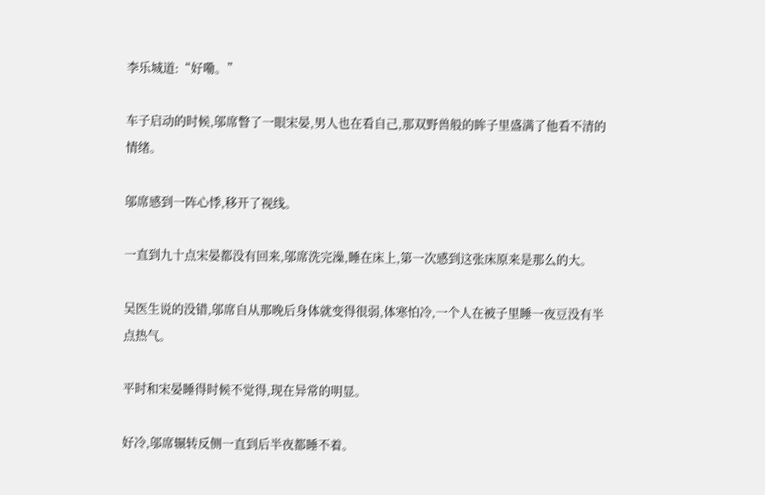李乐城道:“好嘞。”

车子启动的时候,邬席瞥了一眼宋晏,男人也在看自己,那双野兽般的眸子里盛满了他看不清的情绪。

邬席感到一阵心悸,移开了视线。

一直到九十点宋晏都没有回来,邬席洗完澡,睡在床上,第一次感到这张床原来是那么的大。

吴医生说的没错,邬席自从那晚后身体就变得很弱,体寒怕冷,一个人在被子里睡一夜豆没有半点热气。

平时和宋晏睡得时候不觉得,现在异常的明显。

好冷,邬席辗转反侧一直到后半夜都睡不着。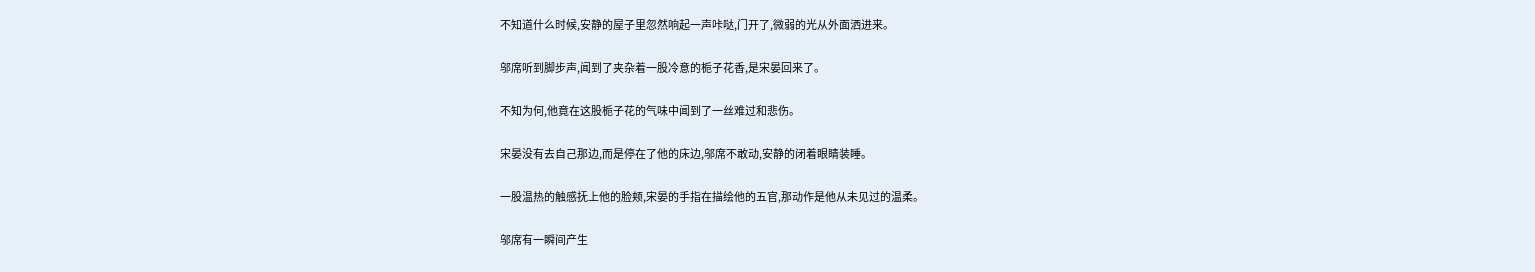不知道什么时候,安静的屋子里忽然响起一声咔哒,门开了,微弱的光从外面洒进来。

邬席听到脚步声,闻到了夹杂着一股冷意的栀子花香,是宋晏回来了。

不知为何,他竟在这股栀子花的气味中闻到了一丝难过和悲伤。

宋晏没有去自己那边,而是停在了他的床边,邬席不敢动,安静的闭着眼睛装睡。

一股温热的触感抚上他的脸颊,宋晏的手指在描绘他的五官,那动作是他从未见过的温柔。

邬席有一瞬间产生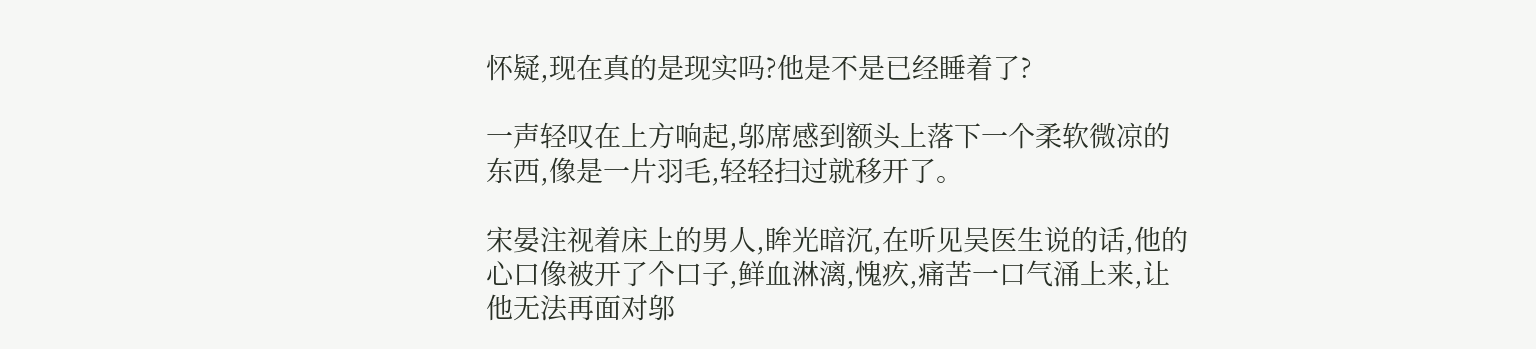怀疑,现在真的是现实吗?他是不是已经睡着了?

一声轻叹在上方响起,邬席感到额头上落下一个柔软微凉的东西,像是一片羽毛,轻轻扫过就移开了。

宋晏注视着床上的男人,眸光暗沉,在听见吴医生说的话,他的心口像被开了个口子,鲜血淋漓,愧疚,痛苦一口气涌上来,让他无法再面对邬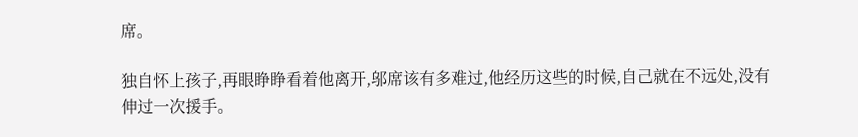席。

独自怀上孩子,再眼睁睁看着他离开,邬席该有多难过,他经历这些的时候,自己就在不远处,没有伸过一次援手。